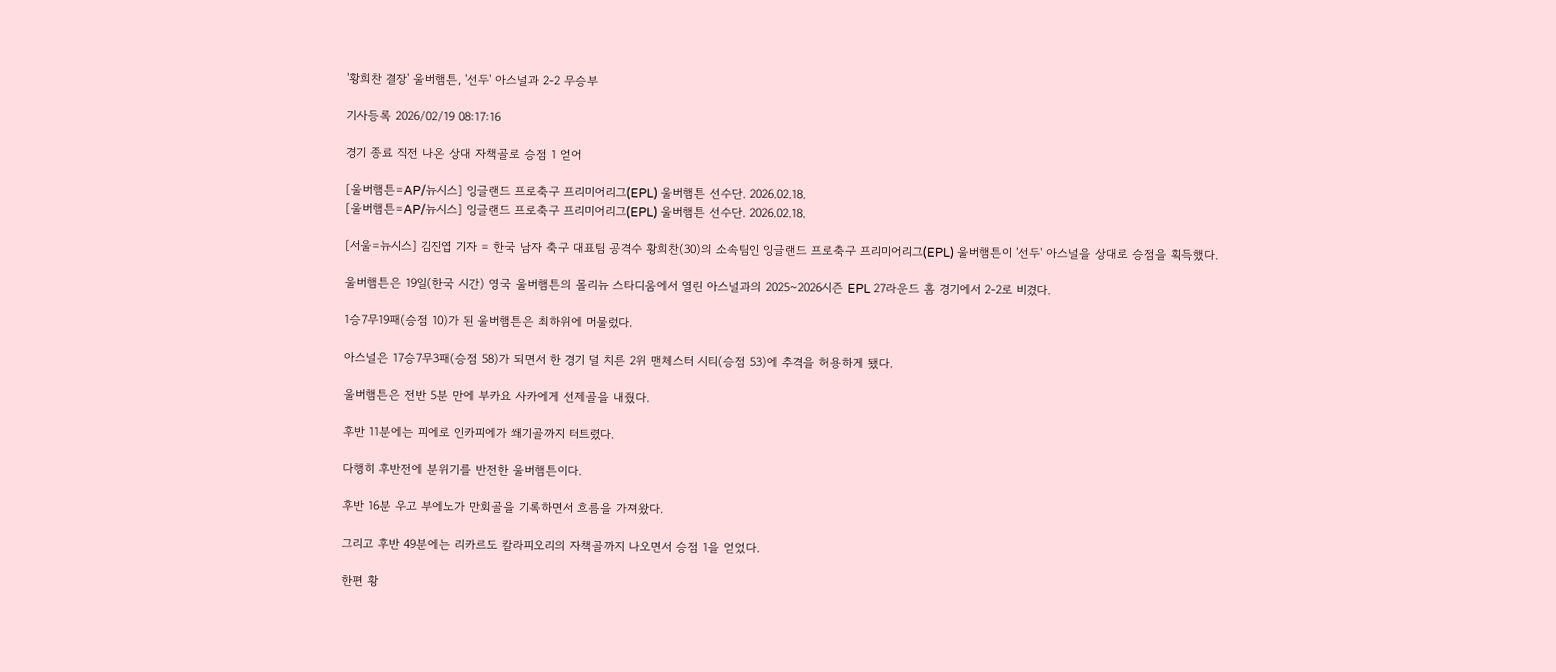'황희찬 결장' 울버햄튼, '선두' 아스널과 2-2 무승부

기사등록 2026/02/19 08:17:16

경기 종료 직전 나온 상대 자책골로 승점 1 얻어

[울버햄튼=AP/뉴시스] 잉글랜드 프로축구 프리미어리그(EPL) 울버햄튼 선수단. 2026.02.18.
[울버햄튼=AP/뉴시스] 잉글랜드 프로축구 프리미어리그(EPL) 울버햄튼 선수단. 2026.02.18.

[서울=뉴시스] 김진엽 기자 = 한국 남자 축구 대표팀 공격수 황희찬(30)의 소속팀인 잉글랜드 프로축구 프리미어리그(EPL) 울버햄튼이 '선두' 아스널을 상대로 승점을 획득했다.

울버햄튼은 19일(한국 시간) 영국 울버햄튼의 몰리뉴 스타디움에서 열린 아스널과의 2025~2026시즌 EPL 27라운드 홈 경기에서 2-2로 비겼다.

1승7무19패(승점 10)가 된 울버햄튼은 최하위에 머물렀다.

아스널은 17승7무3패(승점 58)가 되면서 한 경기 덜 치른 2위 맨체스터 시티(승점 53)에 추격을 허용하게 됐다.

울버햄튼은 전반 5분 만에 부카요 사카에게 선제골을 내줬다.

후반 11분에는 피에로 인카피에가 쐐기골까지 터트렸다.

다행히 후반전에 분위기를 반전한 울버햄튼이다.

후반 16분 우고 부에노가 만회골을 기록하면서 흐름을 가져왔다.

그리고 후반 49분에는 리카르도 칼라피오리의 자책골까지 나오면서 승점 1을 얻었다.

한편 황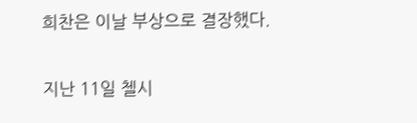희찬은 이날 부상으로 결장했다.

지난 11일 첼시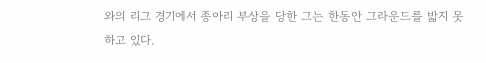와의 리그 경기에서 종아리 부상을 당한 그는 한동안 그라운드를 밟지 못하고 있다.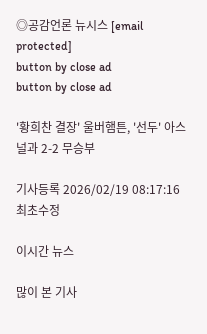◎공감언론 뉴시스 [email protected]
button by close ad
button by close ad

'황희찬 결장' 울버햄튼, '선두' 아스널과 2-2 무승부

기사등록 2026/02/19 08:17:16 최초수정

이시간 뉴스

많이 본 기사